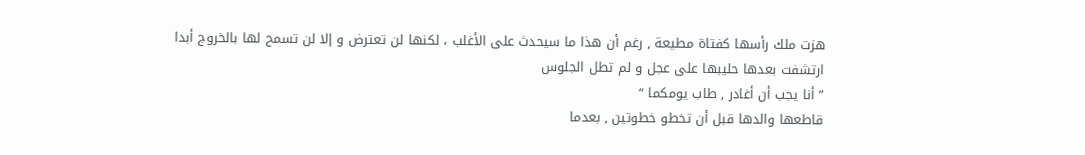هزت ملك رأسها كفتاة مطيعة , رغم أن هذا ما سيحدث على الأغلب ، لكنها لن تعترض و إلا لن تسمح لها بالخروج أبدا
ارتشفت بعدها حليبها على عجل و لم تطل الجلوس
” أنا يجب أن أغادر , طاب يومكما “
قاطعها والدها قبل أن تخطو خطوتين , بعدما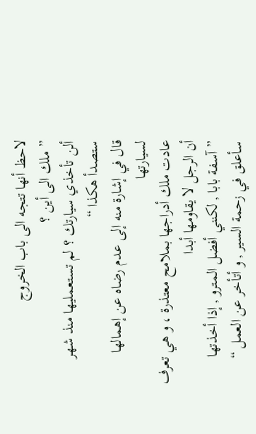لاحظ أنها تتجه الى باب الخروج
” ملك الى أين ؟
ألن تأخذي سيارتك ؟ لم تستعمليها منذ شهر ستصدأ هكذا “
قال في إشارة منه إلى عدم رضاه عن إهمالها لسيارتها
عادت ملك أدراجها بملامح معتذرة ، و هي تعرف أن الرجل لا يقاومها أبدا
” آسفة بابا , لكنني أفضل المترو , إذا أخذتها سأعلق في زحمة السير , و أتأخر عن العمل “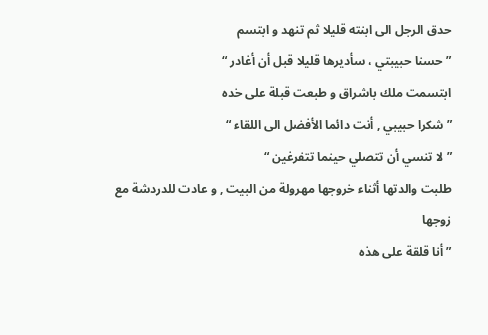حدق الرجل الى ابنته قليلا ثم تنهد و ابتسم
” حسنا حبيبتي ، سأديرها قليلا قبل أن أغادر “
ابتسمت ملك باشراق و طبعت قبلة على خده
” شكرا حبيبي , أنت دائما الأفضل الى اللقاء “
” لا تنسي أن تتصلي حينما تتفرغين “
طلبت والدتها أثناء خروجها مهرولة من البيت , و عادت للدردشة مع زوجها
” أنا قلقة على هذه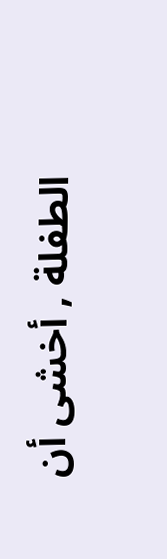الطفلة , أخشى أن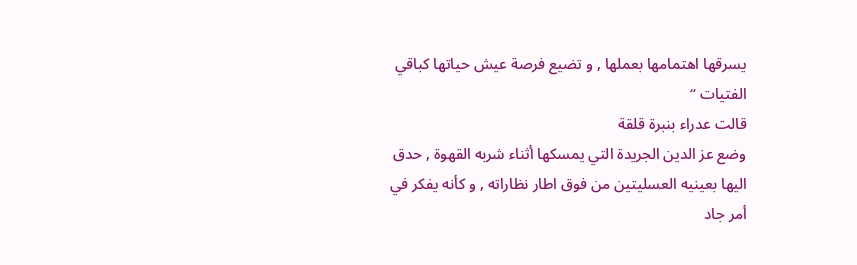يسرقها اهتمامها بعملها , و تضيع فرصة عيش حياتها كباقي الفتيات “
قالت عدراء بنبرة قلقة
وضع عز الدين الجريدة التي يمسكها أثناء شربه القهوة , حدق اليها بعينيه العسليتين من فوق اطار نظاراته , و كأنه يفكر في أمر جاد